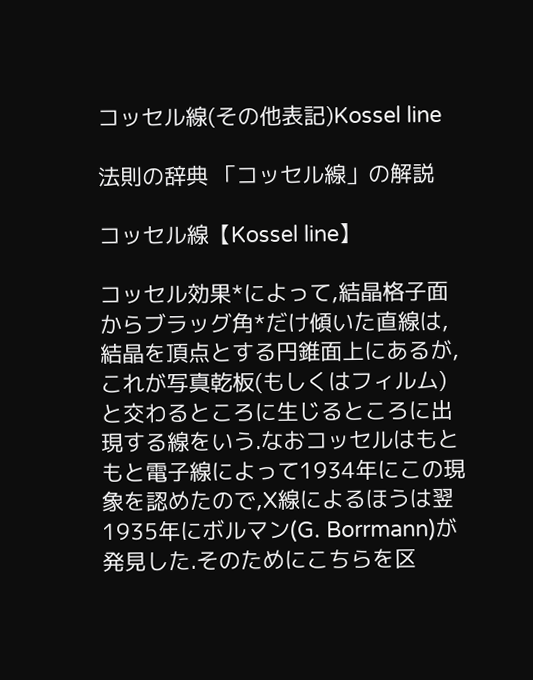コッセル線(その他表記)Kossel line

法則の辞典 「コッセル線」の解説

コッセル線【Kossel line】

コッセル効果*によって,結晶格子面からブラッグ角*だけ傾いた直線は,結晶を頂点とする円錐面上にあるが,これが写真乾板(もしくはフィルム)と交わるところに生じるところに出現する線をいう.なおコッセルはもともと電子線によって1934年にこの現象を認めたので,X線によるほうは翌1935年にボルマン(G. Borrmann)が発見した.そのためにこちらを区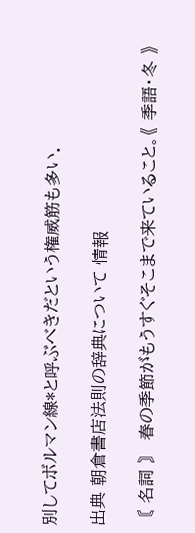別してボルマン線*と呼ぶべきだという権威筋も多い.

出典 朝倉書店法則の辞典について 情報

〘 名詞 〙 春の季節がもうすぐそこまで来ていること。《 季語・冬 》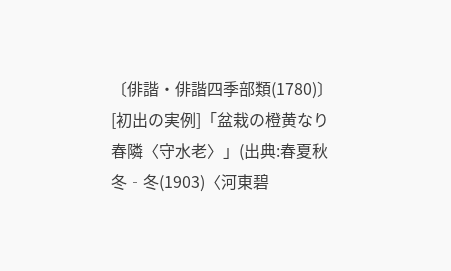〔俳諧・俳諧四季部類(1780)〕[初出の実例]「盆栽の橙黄なり春隣〈守水老〉」(出典:春夏秋冬‐冬(1903)〈河東碧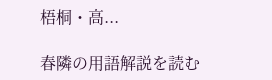梧桐・高...

春隣の用語解説を読む